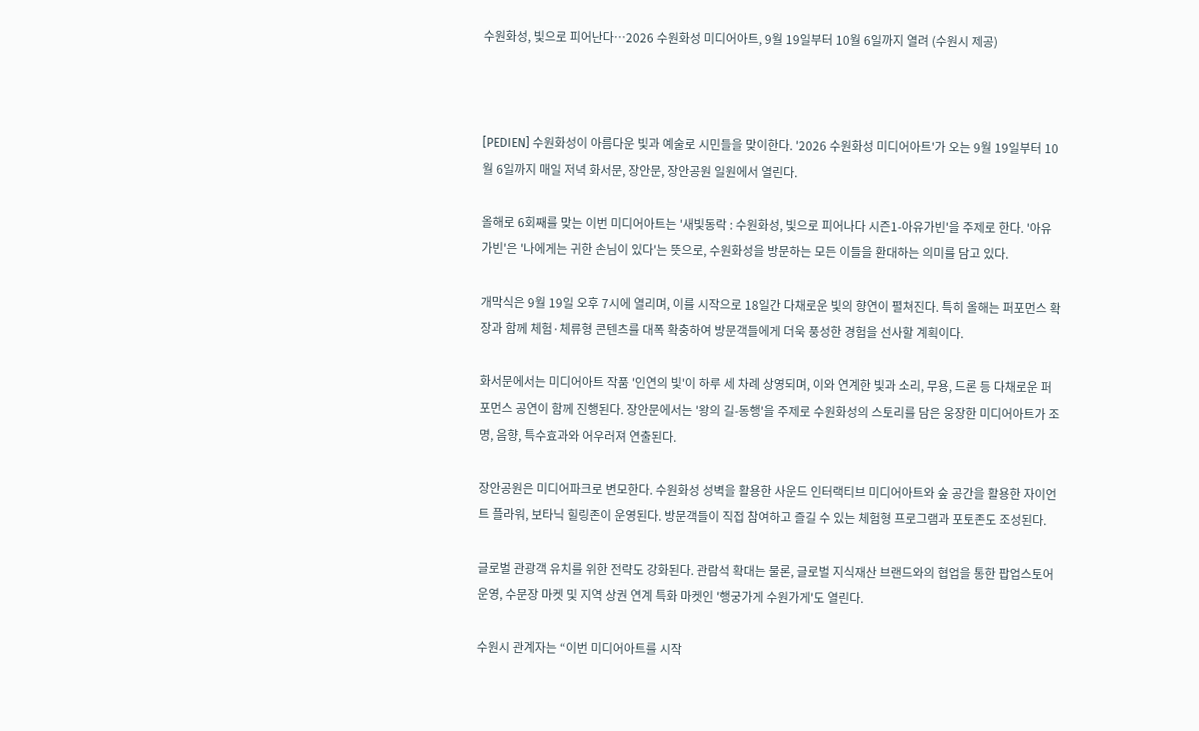수원화성, 빛으로 피어난다…2026 수원화성 미디어아트, 9월 19일부터 10월 6일까지 열려 (수원시 제공)



[PEDIEN] 수원화성이 아름다운 빛과 예술로 시민들을 맞이한다. '2026 수원화성 미디어아트'가 오는 9월 19일부터 10월 6일까지 매일 저녁 화서문, 장안문, 장안공원 일원에서 열린다.

올해로 6회째를 맞는 이번 미디어아트는 '새빛동락 : 수원화성, 빛으로 피어나다 시즌1-아유가빈'을 주제로 한다. '아유가빈'은 '나에게는 귀한 손님이 있다'는 뜻으로, 수원화성을 방문하는 모든 이들을 환대하는 의미를 담고 있다.

개막식은 9월 19일 오후 7시에 열리며, 이를 시작으로 18일간 다채로운 빛의 향연이 펼쳐진다. 특히 올해는 퍼포먼스 확장과 함께 체험·체류형 콘텐츠를 대폭 확충하여 방문객들에게 더욱 풍성한 경험을 선사할 계획이다.

화서문에서는 미디어아트 작품 '인연의 빛'이 하루 세 차례 상영되며, 이와 연계한 빛과 소리, 무용, 드론 등 다채로운 퍼포먼스 공연이 함께 진행된다. 장안문에서는 '왕의 길-동행'을 주제로 수원화성의 스토리를 담은 웅장한 미디어아트가 조명, 음향, 특수효과와 어우러져 연출된다.

장안공원은 미디어파크로 변모한다. 수원화성 성벽을 활용한 사운드 인터랙티브 미디어아트와 숲 공간을 활용한 자이언트 플라워, 보타닉 힐링존이 운영된다. 방문객들이 직접 참여하고 즐길 수 있는 체험형 프로그램과 포토존도 조성된다.

글로벌 관광객 유치를 위한 전략도 강화된다. 관람석 확대는 물론, 글로벌 지식재산 브랜드와의 협업을 통한 팝업스토어 운영, 수문장 마켓 및 지역 상권 연계 특화 마켓인 '행궁가게 수원가게'도 열린다.

수원시 관계자는 “이번 미디어아트를 시작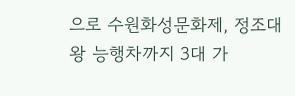으로 수원화성문화제, 정조대왕 능행차까지 3대 가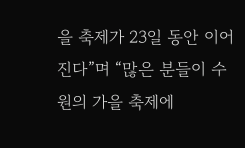을 축제가 23일 동안 이어진다”며 “많은 분들이 수원의 가을 축제에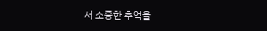서 소중한 추억을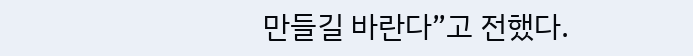만들길 바란다”고 전했다.